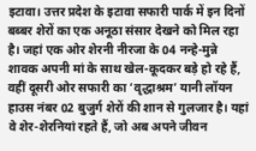इटावा। उत्तर प्रदेश के इटावा सफारी पार्क में इन दिनों बब्बर शेरों का एक अनूठा संसार देखने को मिल रहा है। जहां एक ओर शेरनी नीरजा के 04 नन्हे-मुन्ने शावक अपनी मां के साथ खेल-कूदकर बड़े हो रहे हैं, वहीं दूसरी ओर सफारी का ‘वृद्धाश्रम’ यानी लॉयन हाउस नंबर 02 बुजुर्ग शेरों की शान से गुलजार है। यहां वे शेर-शेरनियां रहते हैं, जो अब अपने जीवन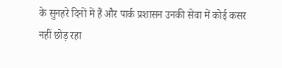के सुनहरे दिनों में हैं और पार्क प्रशासन उनकी सेवा में कोई कसर नहीं छोड़ रहा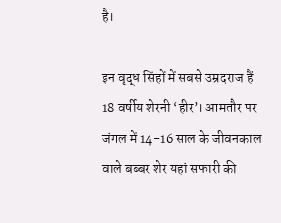है।

इन वृद्ध सिंहों में सबसे उम्रदराज हैं 18 वर्षीय शेरनी ‘हीर’। आमतौर पर जंगल में 14-16 साल के जीवनकाल वाले बब्बर शेर यहां सफारी की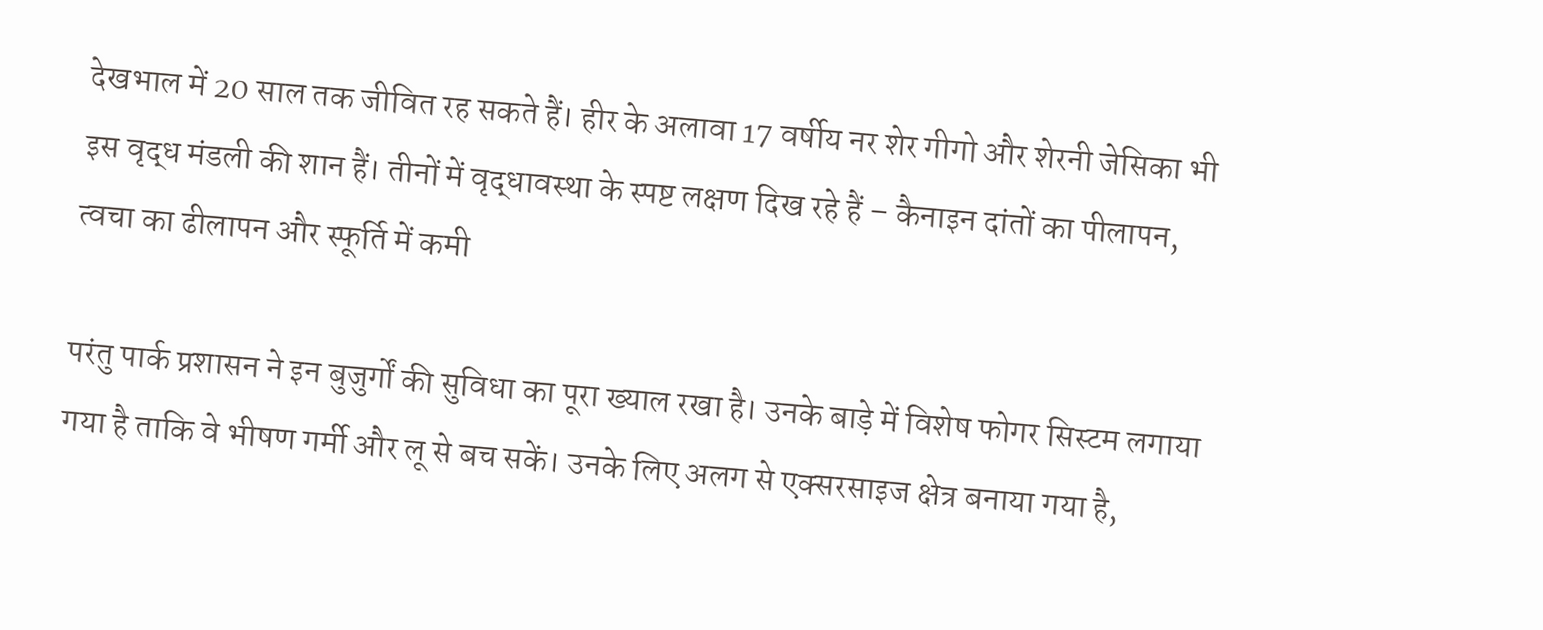देखभाल में 20 साल तक जीवित रह सकते हैं। हीर के अलावा 17 वर्षीय नर शेर गीगो और शेरनी जेसिका भी इस वृद्ध मंडली की शान हैं। तीनों में वृद्धावस्था के स्पष्ट लक्षण दिख रहे हैं – कैनाइन दांतों का पीलापन, त्वचा का ढीलापन और स्फूर्ति में कमी

परंतु पार्क प्रशासन ने इन बुजुर्गों की सुविधा का पूरा ख्याल रखा है। उनके बाड़े में विशेष फोगर सिस्टम लगाया गया है ताकि वे भीषण गर्मी और लू से बच सकें। उनके लिए अलग से एक्सरसाइज क्षेत्र बनाया गया है,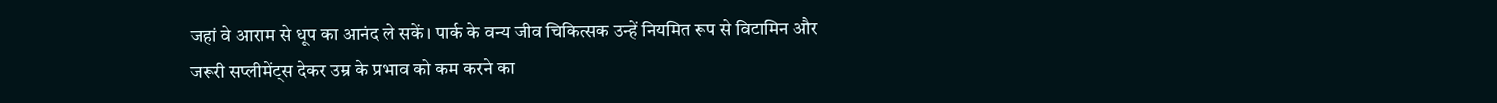जहां वे आराम से धूप का आनंद ले सकें। पार्क के वन्य जीव चिकित्सक उन्हें नियमित रूप से विटामिन और जरूरी सप्लीमेंट्स देकर उम्र के प्रभाव को कम करने का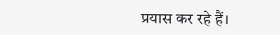प्रयास कर रहे हैं।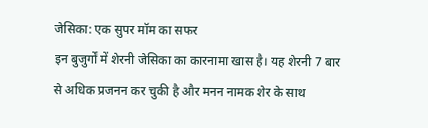जेसिका: एक सुपर मॉम का सफर
इन बुजुर्गों में शेरनी जेसिका का कारनामा खास है। यह शेरनी 7 बार से अधिक प्रजनन कर चुकी है और मनन नामक शेर के साथ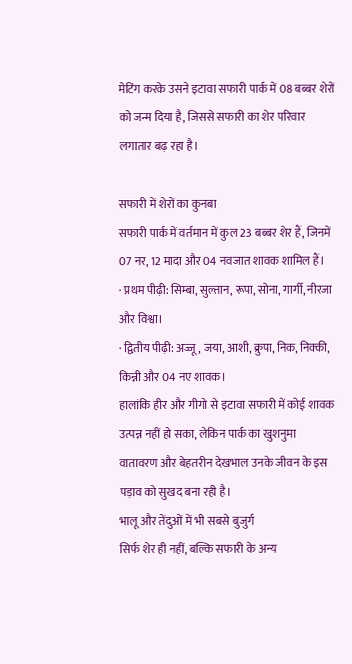मेटिंग करके उसने इटावा सफारी पार्क में 08 बब्बर शेरों को जन्म दिया है, जिससे सफारी का शेर परिवार लगातार बढ़ रहा है।

सफारी में शेरों का कुनबा
सफारी पार्क में वर्तमान में कुल 23 बब्बर शेर हैं, जिनमें 07 नर, 12 मादा और 04 नवजात शावक शामिल हैं।
· प्रथम पीढ़ी: सिम्बा, सुल्तान, रूपा, सोना, गार्गी, नीरजा और विश्वा।
· द्वितीय पीढ़ी: अज्जू, जया, आशी, क्रुपा, निक, निक्की, किन्नी और 04 नए शावक।
हालांकि हीर और गीगो से इटावा सफारी में कोई शावक उत्पन्न नहीं हो सका, लेकिन पार्क का खुशनुमा वातावरण और बेहतरीन देखभाल उनके जीवन के इस पड़ाव को सुखद बना रही है।
भालू और तेंदुओं में भी सबसे बुजुर्ग
सिर्फ शेर ही नहीं, बल्कि सफारी के अन्य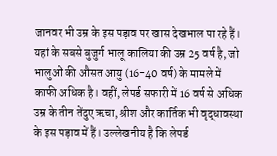जानवर भी उम्र के इस पड़ाव पर खास देखभाल पा रहे हैं। यहां के सबसे बुजुर्ग भालू कालिया की उम्र 25 वर्ष है, जो भालुओं की औसत आयु (16-40 वर्ष) के मामले में काफी अधिक है। वहीं, लेपर्ड सफारी में 16 वर्ष से अधिक उम्र के तीन तेंदुए ऋचा, श्रीश और कार्तिक भी वृद्धावस्था के इस पड़ाव में हैं। उल्लेखनीय है कि लेपर्ड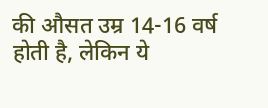की औसत उम्र 14-16 वर्ष होती है, लेकिन ये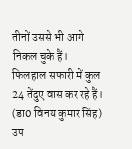तीनों उससे भी आगे निकल चुके हैं। फिलहाल सफारी में कुल 24 तेंदुए वास कर रहे हैं।
(डा0 विनय कुमार सिंह)
उप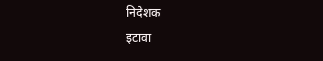निदेशक
इटावा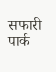सफारी पार्क